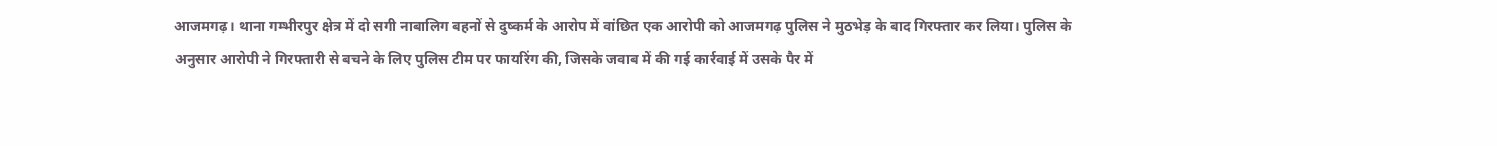आजमगढ़। थाना गम्भीरपुर क्षेत्र में दो सगी नाबालिग बहनों से दुष्कर्म के आरोप में वांछित एक आरोपी को आजमगढ़ पुलिस ने मुठभेड़ के बाद गिरफ्तार कर लिया। पुलिस के अनुसार आरोपी ने गिरफ्तारी से बचने के लिए पुलिस टीम पर फायरिंग की, जिसके जवाब में की गई कार्रवाई में उसके पैर में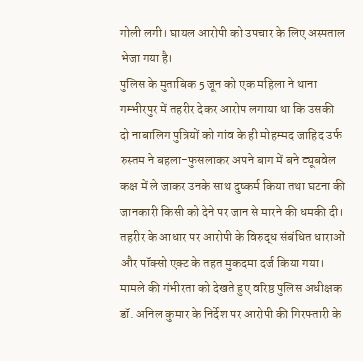गोली लगी। घायल आरोपी को उपचार के लिए अस्पताल भेजा गया है।
पुलिस के मुताबिक 5 जून को एक महिला ने थाना गम्भीरपुर में तहरीर देकर आरोप लगाया था कि उसकी दो नाबालिग पुत्रियों को गांव के ही मोहम्मद जाहिद उर्फ रुस्तम ने बहला-फुसलाकर अपने बाग में बने ट्यूबवेल कक्ष में ले जाकर उनके साथ दुष्कर्म किया तथा घटना की जानकारी किसी को देने पर जान से मारने की धमकी दी। तहरीर के आधार पर आरोपी के विरुद्ध संबंधित धाराओं और पॉक्सो एक्ट के तहत मुकदमा दर्ज किया गया।
मामले की गंभीरता को देखते हुए वरिष्ठ पुलिस अधीक्षक डॉ. अनिल कुमार के निर्देश पर आरोपी की गिरफ्तारी के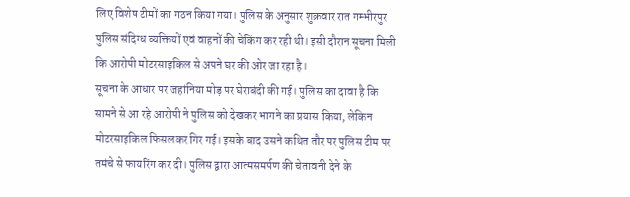लिए विशेष टीमों का गठन किया गया। पुलिस के अनुसार शुक्रवार रात गम्भीरपुर पुलिस संदिग्ध व्यक्तियों एवं वाहनों की चेकिंग कर रही थी। इसी दौरान सूचना मिली कि आरोपी मोटरसाइकिल से अपने घर की ओर जा रहा है।
सूचना के आधार पर जहांनिया मोड़ पर घेराबंदी की गई। पुलिस का दावा है कि सामने से आ रहे आरोपी ने पुलिस को देखकर भागने का प्रयास किया, लेकिन मोटरसाइकिल फिसलकर गिर गई। इसके बाद उसने कथित तौर पर पुलिस टीम पर तमंचे से फायरिंग कर दी। पुलिस द्वारा आत्मसमर्पण की चेतावनी देने के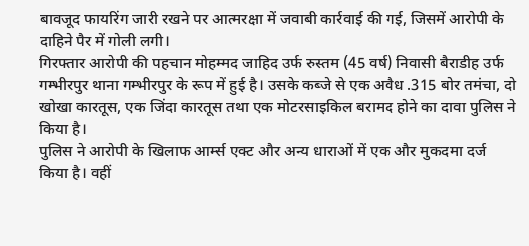बावजूद फायरिंग जारी रखने पर आत्मरक्षा में जवाबी कार्रवाई की गई, जिसमें आरोपी के दाहिने पैर में गोली लगी।
गिरफ्तार आरोपी की पहचान मोहम्मद जाहिद उर्फ रुस्तम (45 वर्ष) निवासी बैराडीह उर्फ गम्भीरपुर थाना गम्भीरपुर के रूप में हुई है। उसके कब्जे से एक अवैध .315 बोर तमंचा, दो खोखा कारतूस, एक जिंदा कारतूस तथा एक मोटरसाइकिल बरामद होने का दावा पुलिस ने किया है।
पुलिस ने आरोपी के खिलाफ आर्म्स एक्ट और अन्य धाराओं में एक और मुकदमा दर्ज किया है। वहीं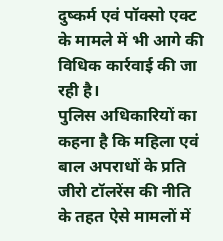दुष्कर्म एवं पॉक्सो एक्ट के मामले में भी आगे की विधिक कार्रवाई की जा रही है।
पुलिस अधिकारियों का कहना है कि महिला एवं बाल अपराधों के प्रति जीरो टॉलरेंस की नीति के तहत ऐसे मामलों में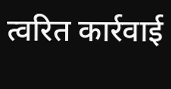त्वरित कार्रवाई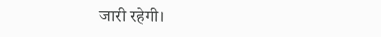जारी रहेगी।